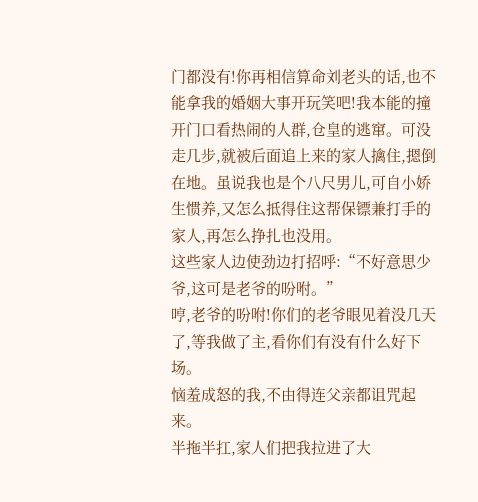门都没有!你再相信算命刘老头的话,也不能拿我的婚姻大事开玩笑吧!我本能的撞开门口看热闹的人群,仓皇的逃窜。可没走几步,就被后面追上来的家人擒住,摁倒在地。虽说我也是个八尺男儿,可自小娇生惯养,又怎么抵得住这帮保镖兼打手的家人,再怎么挣扎也没用。
这些家人边使劲边打招呼:“不好意思少爷,这可是老爷的吩咐。”
哼,老爷的吩咐!你们的老爷眼见着没几天了,等我做了主,看你们有没有什么好下场。
恼羞成怒的我,不由得连父亲都诅咒起来。
半拖半扛,家人们把我拉进了大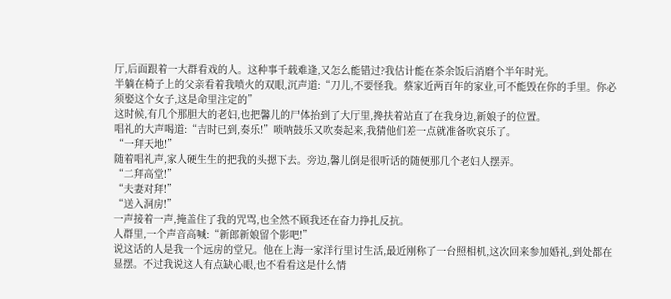厅,后面跟着一大群看戏的人。这种事千载难逢,又怎么能错过?我估计能在茶余饭后消磨个半年时光。
半躺在椅子上的父亲看着我喷火的双眼,沉声道:“刀儿,不要怪我。蔡家近两百年的家业,可不能毁在你的手里。你必须娶这个女子,这是命里注定的”
这时候,有几个那胆大的老妇,也把馨儿的尸体抬到了大厅里,搀扶着站直了在我身边,新娘子的位置。
唱礼的大声喝道:“吉时已到,奏乐!”唢呐鼓乐又吹奏起来,我猜他们差一点就准备吹哀乐了。
“一拜天地!”
随着唱礼声,家人硬生生的把我的头摁下去。旁边,馨儿倒是很听话的随便那几个老妇人摆弄。
“二拜高堂!”
“夫妻对拜!”
“送入洞房!”
一声接着一声,掩盖住了我的咒骂,也全然不顾我还在奋力挣扎反抗。
人群里,一个声音高喊:“新郎新娘留个影吧!”
说这话的人是我一个远房的堂兄。他在上海一家洋行里讨生活,最近刚称了一台照相机,这次回来参加婚礼,到处都在显摆。不过我说这人有点缺心眼,也不看看这是什么情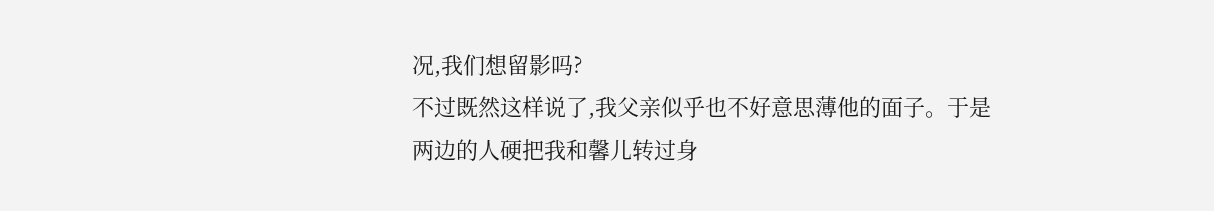况,我们想留影吗?
不过既然这样说了,我父亲似乎也不好意思薄他的面子。于是两边的人硬把我和馨儿转过身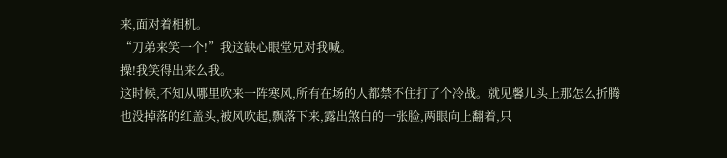来,面对着相机。
“刀弟来笑一个!”我这缺心眼堂兄对我喊。
操!我笑得出来么我。
这时候,不知从哪里吹来一阵寒风,所有在场的人都禁不住打了个冷战。就见馨儿头上那怎么折腾也没掉落的红盖头,被风吹起,飘落下来,露出煞白的一张脸,两眼向上翻着,只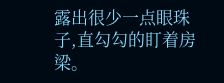露出很少一点眼珠子,直勾勾的盯着房梁。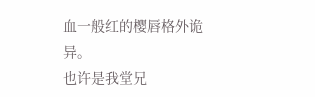血一般红的樱唇格外诡异。
也许是我堂兄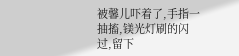被馨儿吓着了,手指一抽搐,镁光灯刷的闪过,留下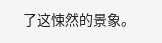了这悚然的景象。